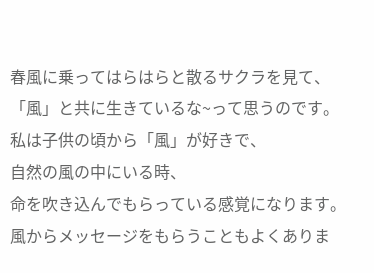春風に乗ってはらはらと散るサクラを見て、
「風」と共に生きているな~って思うのです。
私は子供の頃から「風」が好きで、
自然の風の中にいる時、
命を吹き込んでもらっている感覚になります。
風からメッセージをもらうこともよくありま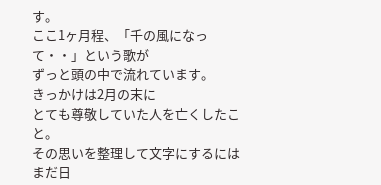す。
ここ1ヶ月程、「千の風になって・・」という歌が
ずっと頭の中で流れています。
きっかけは2月の末に
とても尊敬していた人を亡くしたこと。
その思いを整理して文字にするには
まだ日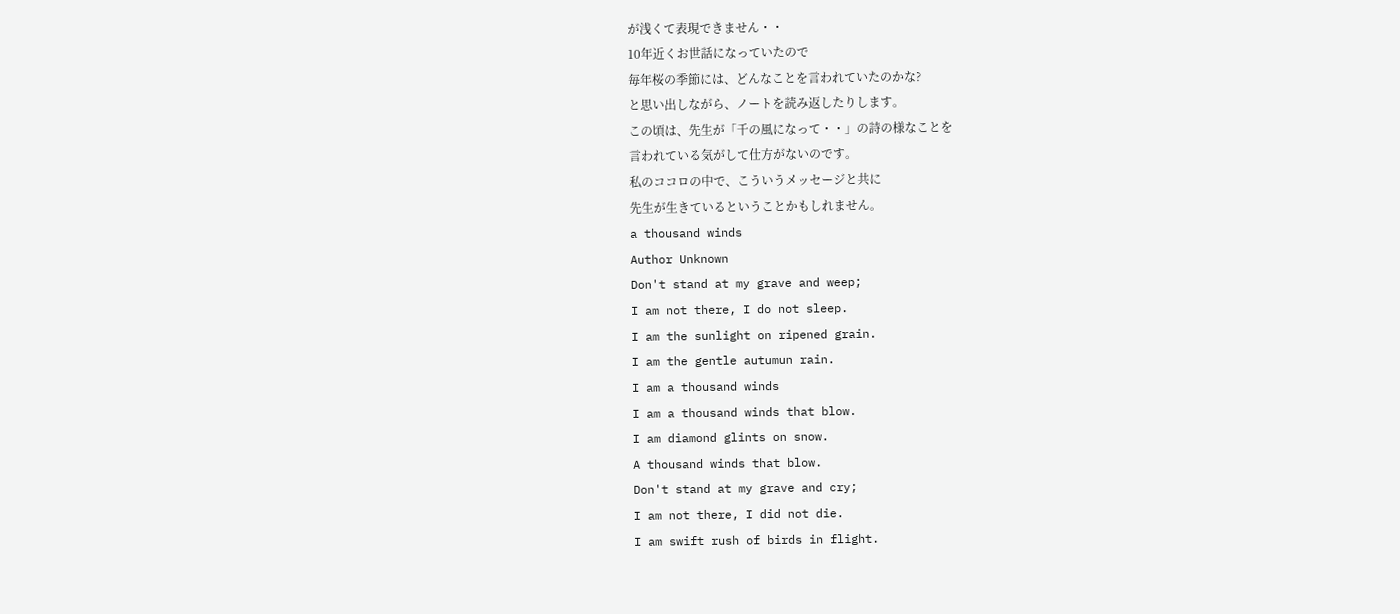が浅くて表現できません・・
10年近くお世話になっていたので
毎年桜の季節には、どんなことを言われていたのかな?
と思い出しながら、ノートを読み返したりします。
この頃は、先生が「千の風になって・・」の詩の様なことを
言われている気がして仕方がないのです。
私のココロの中で、こういうメッセージと共に
先生が生きているということかもしれません。
a thousand winds
Author Unknown
Don't stand at my grave and weep;
I am not there, I do not sleep.
I am the sunlight on ripened grain.
I am the gentle autumun rain.
I am a thousand winds
I am a thousand winds that blow.
I am diamond glints on snow.
A thousand winds that blow.
Don't stand at my grave and cry;
I am not there, I did not die.
I am swift rush of birds in flight.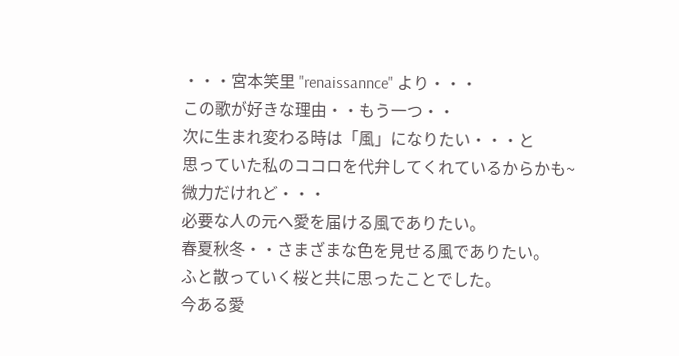・・・宮本笑里 "renaissannce" より・・・
この歌が好きな理由・・もう一つ・・
次に生まれ変わる時は「風」になりたい・・・と
思っていた私のココロを代弁してくれているからかも~
微力だけれど・・・
必要な人の元へ愛を届ける風でありたい。
春夏秋冬・・さまざまな色を見せる風でありたい。
ふと散っていく桜と共に思ったことでした。
今ある愛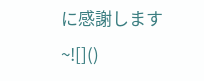に感謝します~![]()